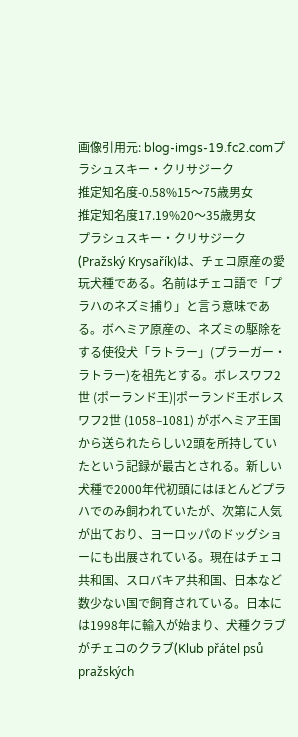画像引用元: blog-imgs-19.fc2.comプラシュスキー・クリサジーク
推定知名度-0.58%15〜75歳男女
推定知名度17.19%20〜35歳男女
プラシュスキー・クリサジーク(Pražský Krysařík)は、チェコ原産の愛玩犬種である。名前はチェコ語で「プラハのネズミ捕り」と言う意味である。ボヘミア原産の、ネズミの駆除をする使役犬「ラトラー」(プラーガー・ラトラー)を祖先とする。ボレスワフ2世 (ポーランド王)|ポーランド王ボレスワフ2世 (1058–1081) がボヘミア王国から送られたらしい2頭を所持していたという記録が最古とされる。新しい犬種で2000年代初頭にはほとんどプラハでのみ飼われていたが、次第に人気が出ており、ヨーロッパのドッグショーにも出展されている。現在はチェコ共和国、スロバキア共和国、日本など数少ない国で飼育されている。日本には1998年に輸入が始まり、犬種クラブがチェコのクラブ(Klub přátel psů pražských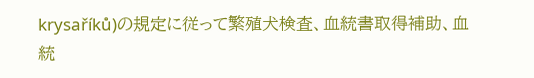krysaříků)の規定に従って繁殖犬検査、血統書取得補助、血統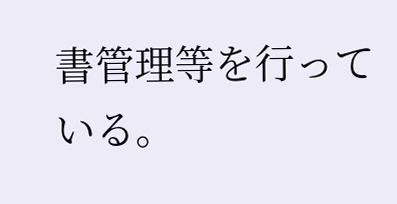書管理等を行っている。